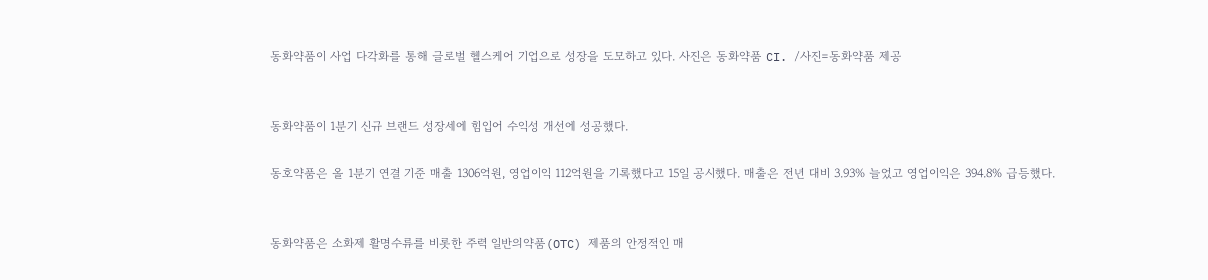동화약품이 사업 다각화를 통해 글로벌 헬스케어 기업으로 성장을 도모하고 있다. 사진은 동화약품 CI. /사진=동화약품 제공


동화약품이 1분기 신규 브랜드 성장세에 힘입어 수익성 개선에 성공했다.

동호약품은 올 1분기 연결 기준 매출 1306억원, 영업이익 112억원을 기록했다고 15일 공시했다. 매출은 전년 대비 3.93% 늘었고 영업이익은 394.8% 급등했다.


동화약품은 소화제 활명수류를 비롯한 주력 일반의약품(OTC) 제품의 안정적인 매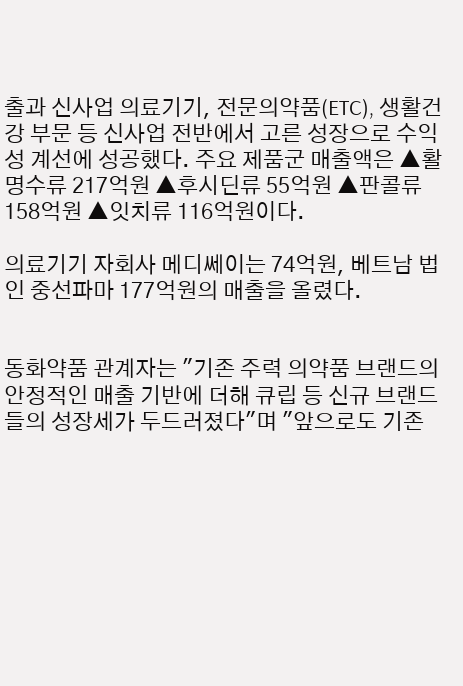출과 신사업 의료기기, 전문의약품(ETC), 생활건강 부문 등 신사업 전반에서 고른 성장으로 수익성 계선에 성공했다. 주요 제품군 매출액은 ▲활명수류 217억원 ▲후시딘류 55억원 ▲판콜류 158억원 ▲잇치류 116억원이다.

의료기기 자회사 메디쎄이는 74억원, 베트남 법인 중선파마 177억원의 매출을 올렸다.


동화약품 관계자는 "기존 주력 의약품 브랜드의 안정적인 매출 기반에 더해 큐립 등 신규 브랜드들의 성장세가 두드러졌다"며 "앞으로도 기존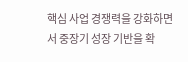핵심 사업 경쟁력을 강화하면서 중장기 성장 기반을 확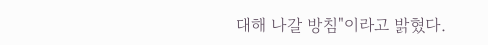대해 나갈 방침"이라고 밝혔다.